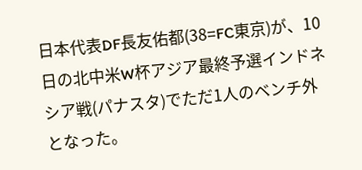日本代表DF長友佑都(38=FC東京)が、10日の北中米W杯アジア最終予選インドネシア戦(パナスタ)でただ1人のベンチ外となった。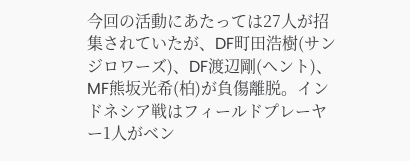今回の活動にあたっては27人が招集されていたが、DF町田浩樹(サンジロワーズ)、DF渡辺剛(ヘント)、MF熊坂光希(柏)が負傷離脱。インドネシア戦はフィールドプレーヤー1人がベン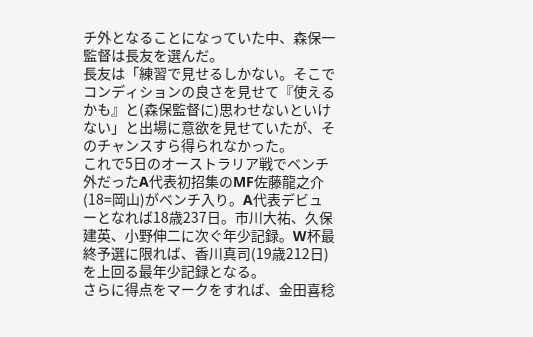チ外となることになっていた中、森保一監督は長友を選んだ。
長友は「練習で見せるしかない。そこでコンディションの良さを見せて『使えるかも』と(森保監督に)思わせないといけない」と出場に意欲を見せていたが、そのチャンスすら得られなかった。
これで5日のオーストラリア戦でベンチ外だったA代表初招集のMF佐藤龍之介(18=岡山)がベンチ入り。A代表デビューとなれば18歳237日。市川大祐、久保建英、小野伸二に次ぐ年少記録。W杯最終予選に限れば、香川真司(19歳212日)を上回る最年少記録となる。
さらに得点をマークをすれば、金田喜稔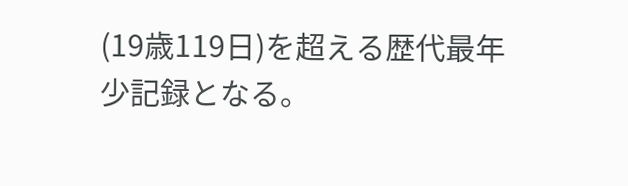(19歳119日)を超える歴代最年少記録となる。